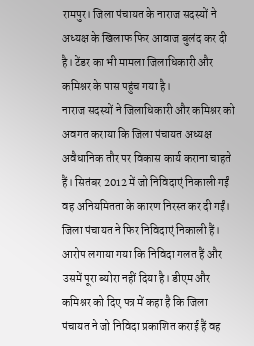रामपुर। जिला पंचायत के नाराज सदस्यों ने अध्यक्ष के खिलाफ फिर आवाज बुलंद कर दी है। टेंडर का भी मामला जिलाधिकारी और कमिश्नर के पास पहुंच गया है।
नाराज सदस्यों ने जिलाधिकारी और कमिश्नर को अवगत कराया कि जिला पंचायत अध्यक्ष अवैधानिक तौर पर विकास कार्य कराना चाहते हैं। सितंबर 2012 में जो निविदाएं निकाली गईं वह अनियमितता के कारण निरस्त कर दी गईं। जिला पंचायत ने फिर निविदाएं निकाली हैं। आरोप लगाया गया कि निविदा गलत हैं और उसमें पूरा ब्योरा नहीं दिया है। डीएम और कमिश्नर को दिए पत्र में कहा है कि जिला पंचायत ने जो निविदा प्रकाशित कराई हैं वह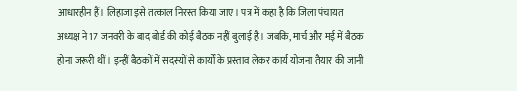आधारहीन हैं। लिहाजा इसे तत्काल निरस्त किया जाए। पत्र में कहा है कि जिला पंचायत अध्यक्ष ने 17 जनवरी के बाद बोर्ड की कोई बैठक नहीं बुलाई है। जबकि, मार्च और मई में बैठक होना जरूरी थीं। इन्हीं बैठकों में सदस्यों से कार्यों के प्रस्ताव लेकर कार्य योजना तैयार की जानी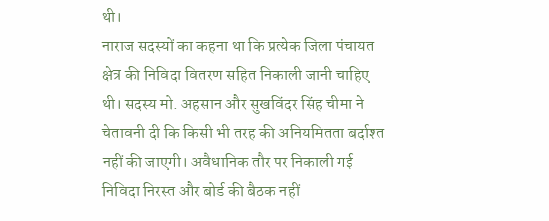थी।
नाराज सदस्यों का कहना था कि प्रत्येक जिला पंचायत क्षेत्र की निविदा वितरण सहित निकाली जानी चाहिए थी। सदस्य मो. अहसान और सुखविंदर सिंह चीमा ने चेतावनी दी कि किसी भी तरह की अनियमितता बर्दाश्त नहीं की जाएगी। अवैधानिक तौर पर निकाली गई निविदा निरस्त और बोर्ड की बैठक नहीं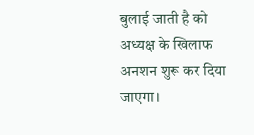बुलाई जाती है को अध्यक्ष के खिलाफ अनशन शुरू कर दिया जाएगा।